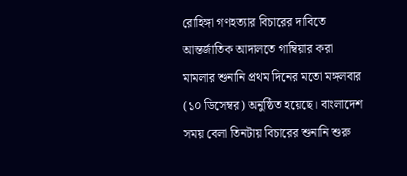রোহিঙ্গা গণহত্যার বিচারের দাবিতে আন্তর্জাতিক আদালতে গাম্বিয়ার করা মামলার শুনানি প্রথম দিনের মতো মঙ্গলবার (১০ ডিসেম্বর) অনুষ্ঠিত হয়েছে। বাংলাদেশ সময় বেলা তিনটায় বিচারের শুনানি শুরু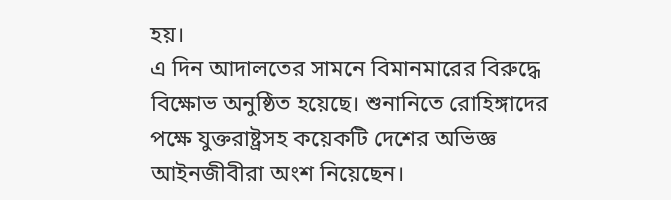হয়।
এ দিন আদালতের সামনে বিমানমারের বিরুদ্ধে বিক্ষোভ অনুষ্ঠিত হয়েছে। শুনানিতে রোহিঙ্গাদের পক্ষে যুক্তরাষ্ট্রসহ কয়েকটি দেশের অভিজ্ঞ আইনজীবীরা অংশ নিয়েছেন।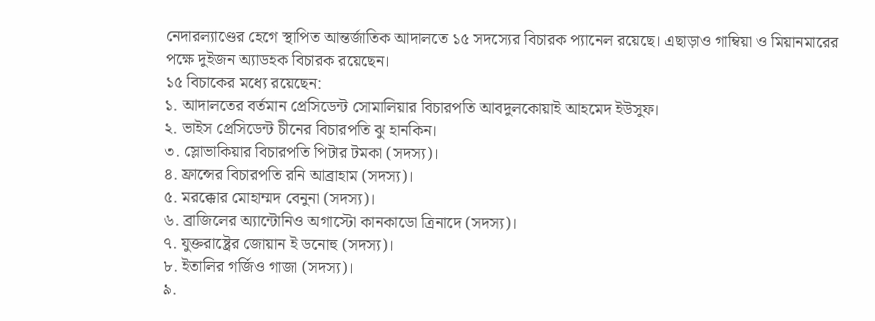নেদারল্যাণ্ডের হেগে স্থাপিত আন্তর্জাতিক আদালতে ১৫ সদস্যের বিচারক প্যানেল রয়েছে। এছাড়াও গাম্বিয়া ও মিয়ানমারের পক্ষে দুইজন অ্যাডহক বিচারক রয়েছেন।
১৫ বিচাকের মধ্যে রয়েছেন:
১. আদালতের বর্তমান প্রেসিডেন্ট সোমালিয়ার বিচারপতি আবদুলকোয়াই আহমেদ ইউসুফ।
২. ভাইস প্রেসিডেন্ট চীনের বিচারপতি ঝু হানকিন।
৩. স্লোভাকিয়ার বিচারপতি পিটার টমকা (সদস্য)।
৪. ফ্রান্সের বিচারপতি রনি আব্রাহাম (সদস্য)।
৫. মরক্কোর মোহাম্মদ বেনুনা (সদস্য)।
৬. ব্রাজিলের অ্যান্টোনিও অগাস্টো কানকাডো ত্রিনাদে (সদস্য)।
৭. যুক্তরাষ্ট্রের জোয়ান ই ডনোহু (সদস্য)।
৮. ইতালির গর্জিও গাজা (সদস্য)।
৯.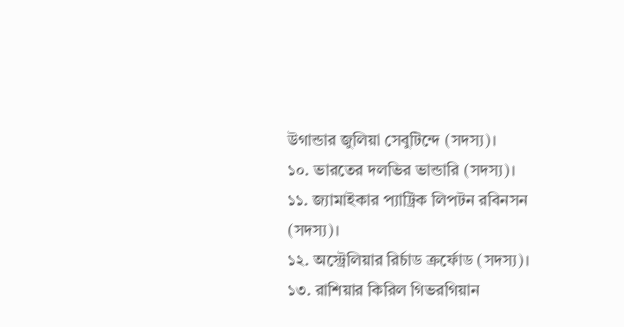উগান্ডার জুলিয়া সেবুটিন্দে (সদস্য)।
১০. ভারতের দলভির ভান্ডারি (সদস্য)।
১১. জ্যামাইকার প্যাট্রিক লিপটন রবিনসন (সদস্য)।
১২. অস্ট্রেলিয়ার রির্চাড ক্রর্ফোড (সদস্য)।
১৩. রাশিয়ার কিরিল গিভরগিয়ান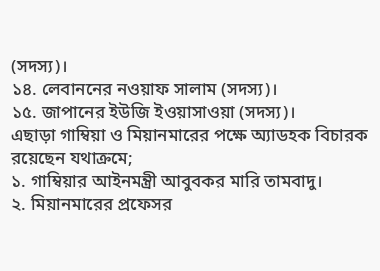(সদস্য)।
১৪. লেবাননের নওয়াফ সালাম (সদস্য)।
১৫. জাপানের ইউজি ইওয়াসাওয়া (সদস্য)।
এছাড়া গাম্বিয়া ও মিয়ানমারের পক্ষে অ্যাডহক বিচারক রয়েছেন যথাক্রমে;
১. গাম্বিয়ার আইনমন্ত্রী আবুবকর মারি তামবাদু।
২. মিয়ানমারের প্রফেসর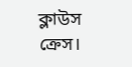ক্লাউস ক্রেস।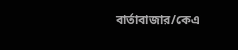বার্তাবাজার/কেএ